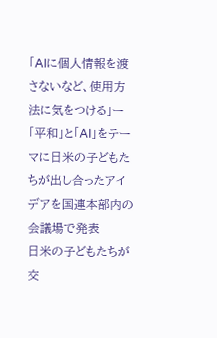「AIに個人情報を渡さないなど、使用方法に気をつける」ー「平和」と「AI」をテーマに日米の子どもたちが出し合ったアイデアを国連本部内の会議場で発表
日米の子どもたちが交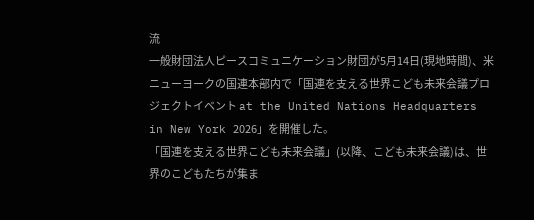流
一般財団法人ピースコミュニケーション財団が5月14日(現地時間)、米ニューヨークの国連本部内で「国連を支える世界こども未来会議プロジェクトイベント at the United Nations Headquarters in New York 2026」を開催した。
「国連を支える世界こども未来会議」(以降、こども未来会議)は、世界のこどもたちが集ま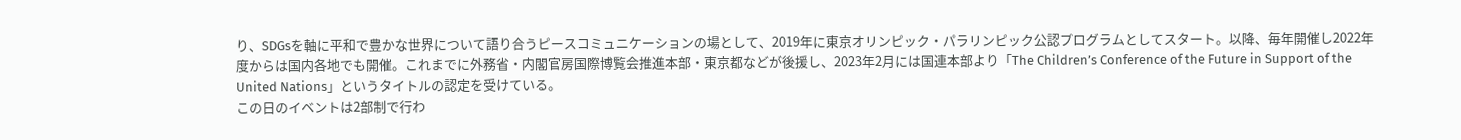り、SDGsを軸に平和で豊かな世界について語り合うピースコミュニケーションの場として、2019年に東京オリンピック・パラリンピック公認プログラムとしてスタート。以降、毎年開催し2022年度からは国内各地でも開催。これまでに外務省・内閣官房国際博覧会推進本部・東京都などが後援し、2023年2月には国連本部より「The Children’s Conference of the Future in Support of the United Nations」というタイトルの認定を受けている。
この日のイベントは2部制で行わ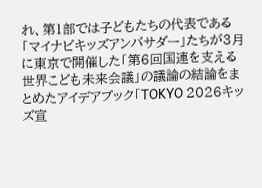れ、第1部では子どもたちの代表である「マイナビキッズアンバサダー」たちが3月に東京で開催した「第6回国連を支える世界こども未来会議」の議論の結論をまとめたアイデアブック「TOKYO 2026キッズ宣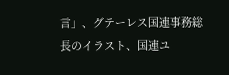言」、グテーレス国連事務総長のイラスト、国連ユ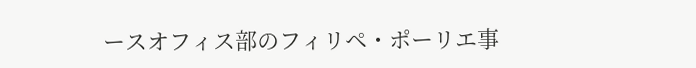ースオフィス部のフィリペ・ポーリエ事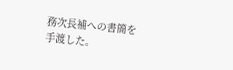務次長補への書簡を手渡した。